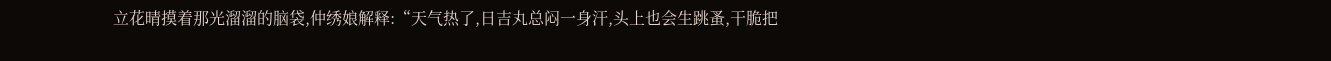立花晴摸着那光溜溜的脑袋,仲绣娘解释:“天气热了,日吉丸总闷一身汗,头上也会生跳蚤,干脆把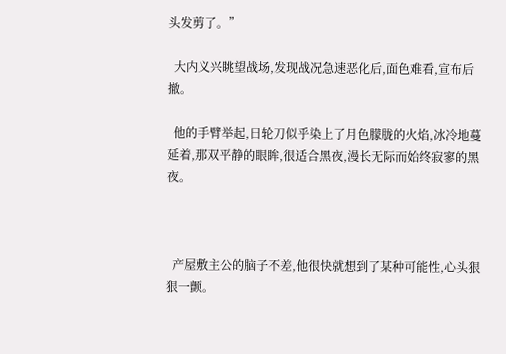头发剪了。”

  大内义兴眺望战场,发现战况急速恶化后,面色难看,宣布后撤。

  他的手臂举起,日轮刀似乎染上了月色朦胧的火焰,冰冷地蔓延着,那双平静的眼眸,很适合黑夜,漫长无际而始终寂寥的黑夜。



  产屋敷主公的脑子不差,他很快就想到了某种可能性,心头狠狠一颤。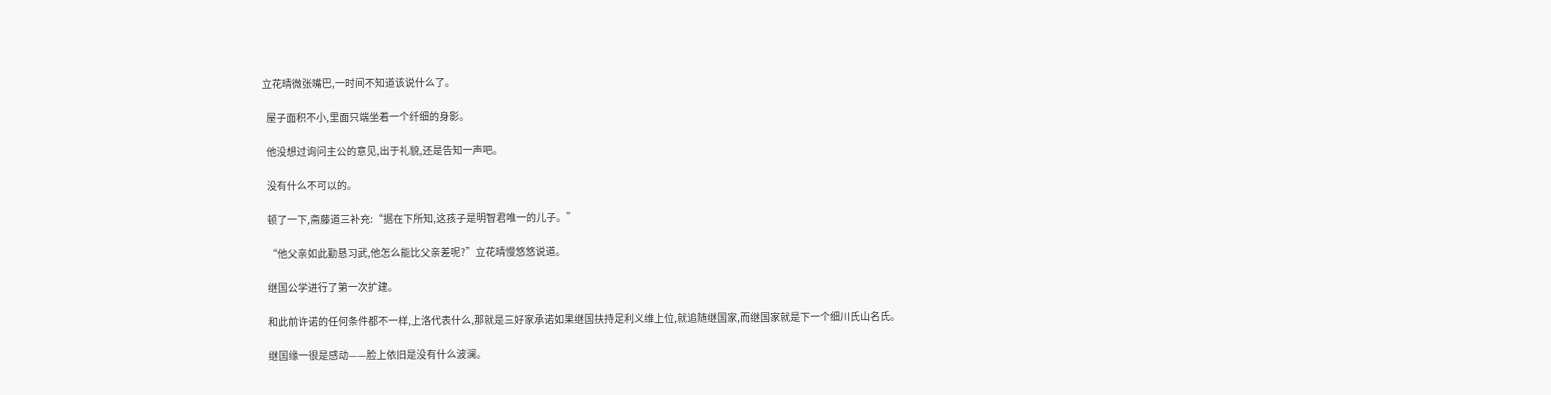立花晴微张嘴巴,一时间不知道该说什么了。

  屋子面积不小,里面只端坐着一个纤细的身影。

  他没想过询问主公的意见,出于礼貌,还是告知一声吧。

  没有什么不可以的。

  顿了一下,斋藤道三补充:“据在下所知,这孩子是明智君唯一的儿子。”

  “他父亲如此勤恳习武,他怎么能比父亲差呢?”立花晴慢悠悠说道。

  继国公学进行了第一次扩建。

  和此前许诺的任何条件都不一样,上洛代表什么,那就是三好家承诺如果继国扶持足利义维上位,就追随继国家,而继国家就是下一个细川氏山名氏。

  继国缘一很是感动——脸上依旧是没有什么波澜。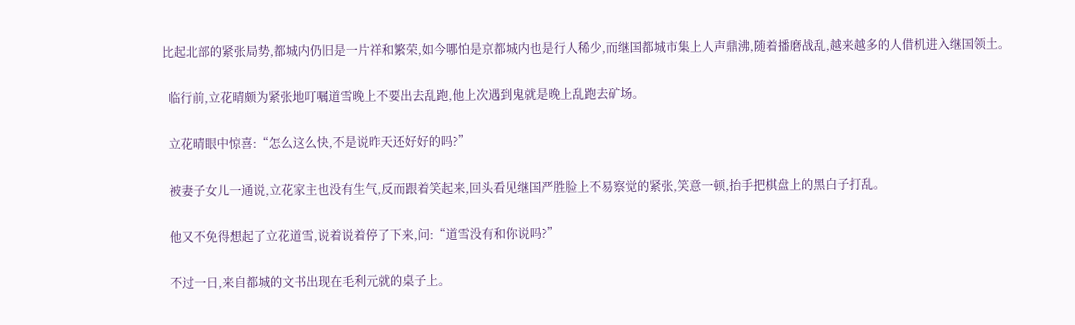比起北部的紧张局势,都城内仍旧是一片祥和繁荣,如今哪怕是京都城内也是行人稀少,而继国都城市集上人声鼎沸,随着播磨战乱,越来越多的人借机进入继国领土。

  临行前,立花晴颇为紧张地叮嘱道雪晚上不要出去乱跑,他上次遇到鬼就是晚上乱跑去矿场。

  立花晴眼中惊喜:“怎么这么快,不是说昨天还好好的吗?”

  被妻子女儿一通说,立花家主也没有生气,反而跟着笑起来,回头看见继国严胜脸上不易察觉的紧张,笑意一顿,抬手把棋盘上的黑白子打乱。

  他又不免得想起了立花道雪,说着说着停了下来,问:“道雪没有和你说吗?”

  不过一日,来自都城的文书出现在毛利元就的桌子上。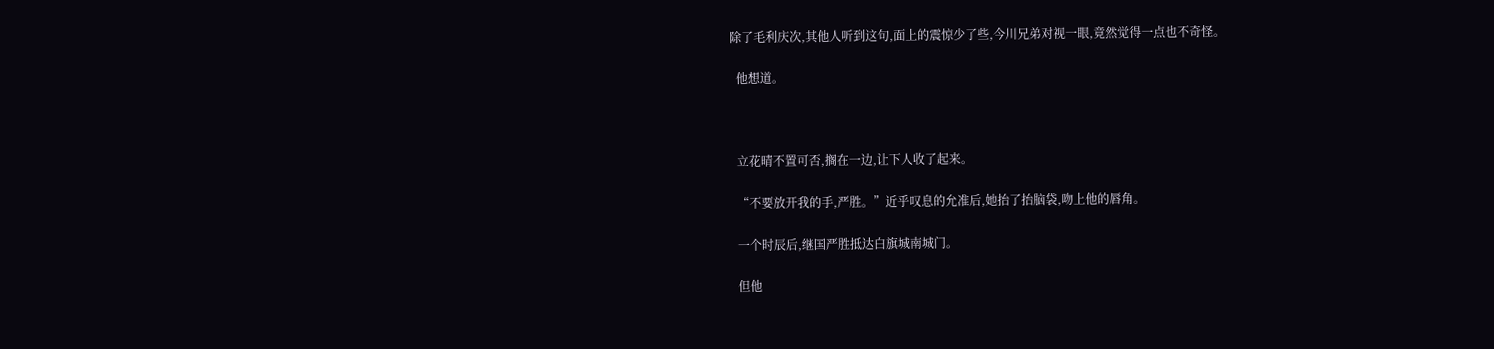除了毛利庆次,其他人听到这句,面上的震惊少了些,今川兄弟对视一眼,竟然觉得一点也不奇怪。

  他想道。



  立花晴不置可否,搁在一边,让下人收了起来。

  “不要放开我的手,严胜。”近乎叹息的允准后,她抬了抬脑袋,吻上他的唇角。

  一个时辰后,继国严胜抵达白旗城南城门。

  但他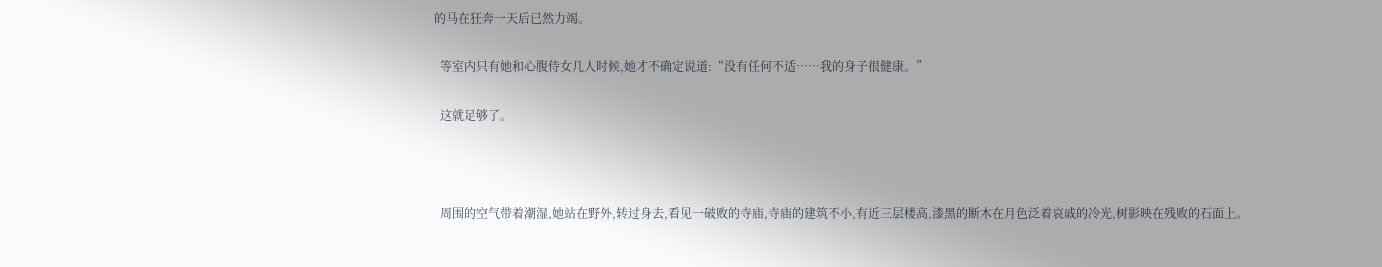的马在狂奔一天后已然力竭。

  等室内只有她和心腹侍女几人时候,她才不确定说道:“没有任何不适……我的身子很健康。”

  这就足够了。



  周围的空气带着潮湿,她站在野外,转过身去,看见一破败的寺庙,寺庙的建筑不小,有近三层楼高,漆黑的断木在月色泛着哀戚的冷光,树影映在残败的石面上。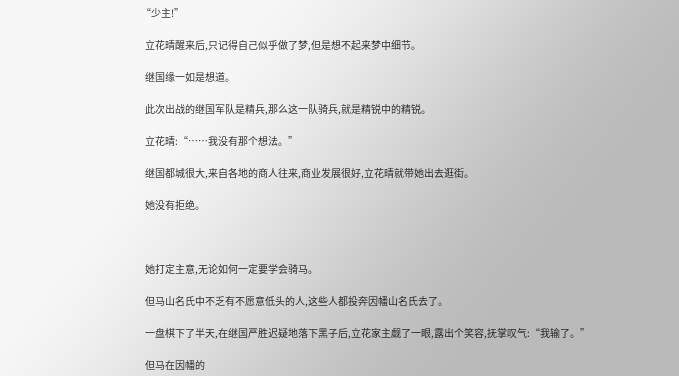“少主!”

  立花晴醒来后,只记得自己似乎做了梦,但是想不起来梦中细节。

  继国缘一如是想道。

  此次出战的继国军队是精兵,那么这一队骑兵,就是精锐中的精锐。

  立花晴:“……我没有那个想法。”

  继国都城很大,来自各地的商人往来,商业发展很好,立花晴就带她出去逛街。

  她没有拒绝。



  她打定主意,无论如何一定要学会骑马。

  但马山名氏中不乏有不愿意低头的人,这些人都投奔因幡山名氏去了。

  一盘棋下了半天,在继国严胜迟疑地落下黑子后,立花家主觑了一眼,露出个笑容,抚掌叹气:“我输了。”

  但马在因幡的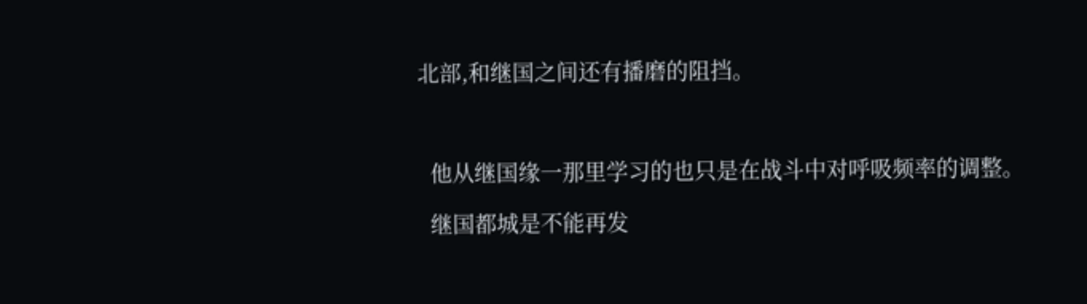北部,和继国之间还有播磨的阻挡。



  他从继国缘一那里学习的也只是在战斗中对呼吸频率的调整。

  继国都城是不能再发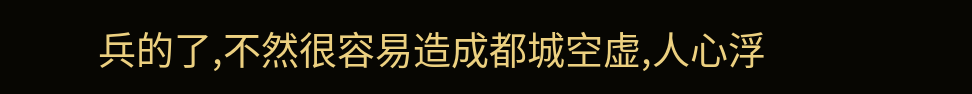兵的了,不然很容易造成都城空虚,人心浮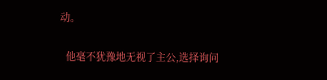动。

  他毫不犹豫地无视了主公,选择询问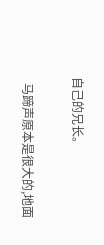自己的兄长。

  马蹄声原本是很大的,地面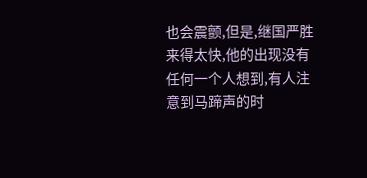也会震颤,但是,继国严胜来得太快,他的出现没有任何一个人想到,有人注意到马蹄声的时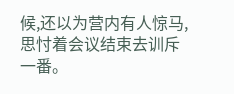候,还以为营内有人惊马,思忖着会议结束去训斥一番。